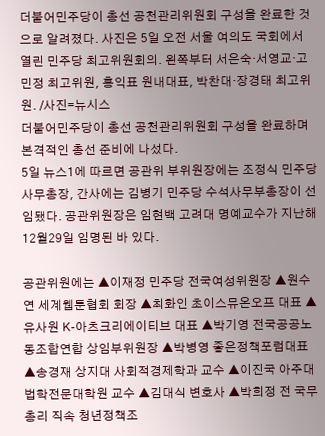더불어민주당이 총선 공천관리위원회 구성을 완료한 것으로 알려졌다. 사진은 5일 오전 서울 여의도 국회에서 열린 민주당 최고위원회의. 왼쪽부터 서은숙·서영교·고민정 최고위원, 홍익표 원내대표, 박찬대·장경태 최고위원. /사진=뉴시스
더불어민주당이 총선 공천관리위원회 구성을 완료하며 본격적인 총선 준비에 나섰다.
5일 뉴스1에 따르면 공관위 부위원장에는 조정식 민주당 사무총장, 간사에는 김병기 민주당 수석사무부총장이 선임됐다. 공관위원장은 임현백 고려대 명예교수가 지난해 12월29일 임명된 바 있다.

공관위원에는 ▲이재정 민주당 전국여성위원장 ▲원수연 세계웹툰협회 회장 ▲최화인 초이스뮤온오프 대표 ▲유사원 K-아츠크리에이티브 대표 ▲박기영 전국공공노동조합연합 상임부위원장 ▲박병영 좋은정책포럼대표 ▲송경재 상지대 사회적경제학과 교수 ▲이진국 아주대 법학전문대학원 교수 ▲김대식 변호사 ▲박희정 전 국무총리 직속 청년정책조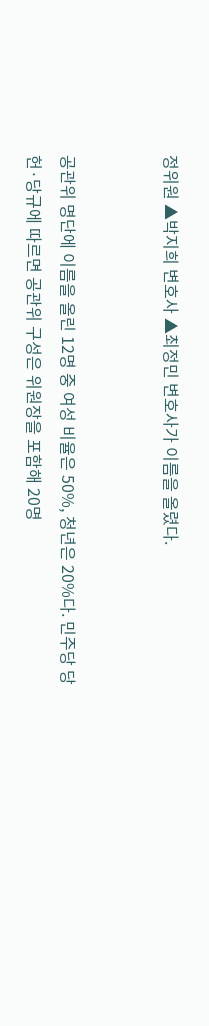정위원 ▲박지희 변호사 ▲최정민 변호사가 이름을 올렸다.


공관위 명단에 이름을 올린 12명 중 여성 비율은 50%, 청년은 20%다. 민주당 당헌·당규에 따르면 공관위 구성은 위원장을 포함해 20명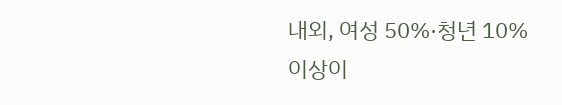내외, 여성 50%·청년 10% 이상이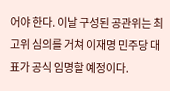어야 한다. 이날 구성된 공관위는 최고위 심의를 거쳐 이재명 민주당 대표가 공식 임명할 예정이다.